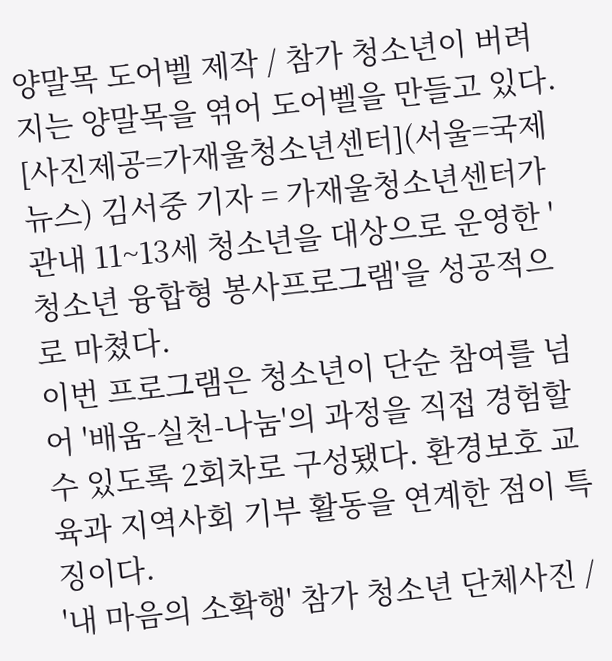양말목 도어벨 제작 / 참가 청소년이 버려지는 양말목을 엮어 도어벨을 만들고 있다. [사진제공=가재울청소년센터](서울=국제뉴스) 김서중 기자 = 가재울청소년센터가 관내 11~13세 청소년을 대상으로 운영한 '청소년 융합형 봉사프로그램'을 성공적으로 마쳤다.
이번 프로그램은 청소년이 단순 참여를 넘어 '배움-실천-나눔'의 과정을 직접 경험할 수 있도록 2회차로 구성됐다. 환경보호 교육과 지역사회 기부 활동을 연계한 점이 특징이다.
'내 마음의 소확행' 참가 청소년 단체사진 /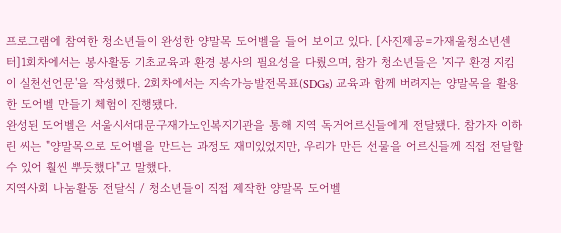프로그램에 참여한 청소년들이 완성한 양말목 도어벨을 들어 보이고 있다. [사진제공=가재울청소년센터]1회차에서는 봉사활동 기초교육과 환경 봉사의 필요성을 다뤘으며, 참가 청소년들은 '지구 환경 지킴이 실천선언문'을 작성했다. 2회차에서는 지속가능발전목표(SDGs) 교육과 함께 버려지는 양말목을 활용한 도어벨 만들기 체험이 진행됐다.
완성된 도어벨은 서울시서대문구재가노인복지기관을 통해 지역 독거어르신들에게 전달됐다. 참가자 이하린 씨는 "양말목으로 도어벨을 만드는 과정도 재미있었지만, 우리가 만든 선물을 어르신들께 직접 전달할 수 있어 훨씬 뿌듯했다"고 말했다.
지역사회 나눔활동 전달식 / 청소년들이 직접 제작한 양말목 도어벨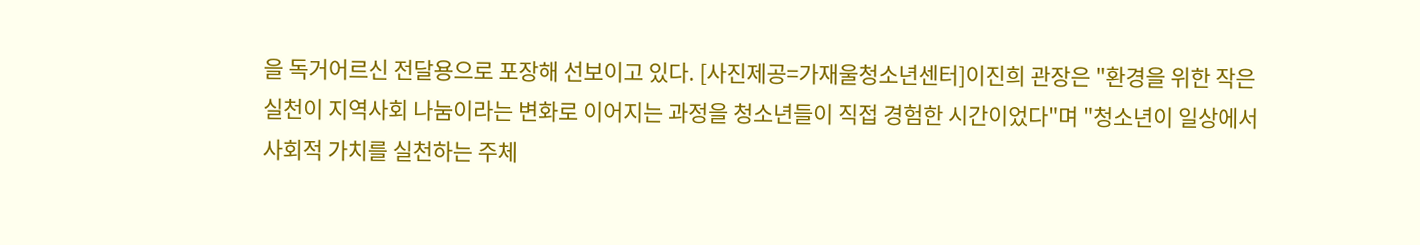을 독거어르신 전달용으로 포장해 선보이고 있다. [사진제공=가재울청소년센터]이진희 관장은 "환경을 위한 작은 실천이 지역사회 나눔이라는 변화로 이어지는 과정을 청소년들이 직접 경험한 시간이었다"며 "청소년이 일상에서 사회적 가치를 실천하는 주체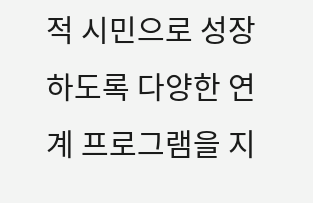적 시민으로 성장하도록 다양한 연계 프로그램을 지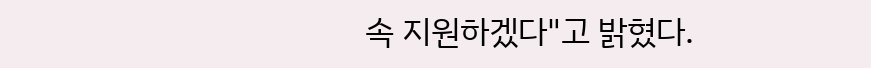속 지원하겠다"고 밝혔다.